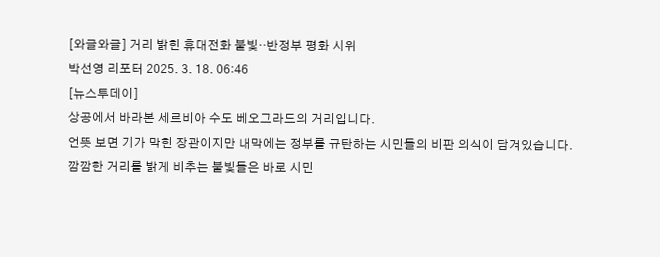[와글와글] 거리 밝힌 휴대전화 불빛‥반정부 평화 시위
박선영 리포터 2025. 3. 18. 06:46
[뉴스투데이]
상공에서 바라본 세르비아 수도 베오그라드의 거리입니다.
언뜻 보면 기가 막힌 장관이지만 내막에는 정부를 규탄하는 시민들의 비판 의식이 담겨있습니다.
깜깜한 거리를 밝게 비추는 불빛들은 바로 시민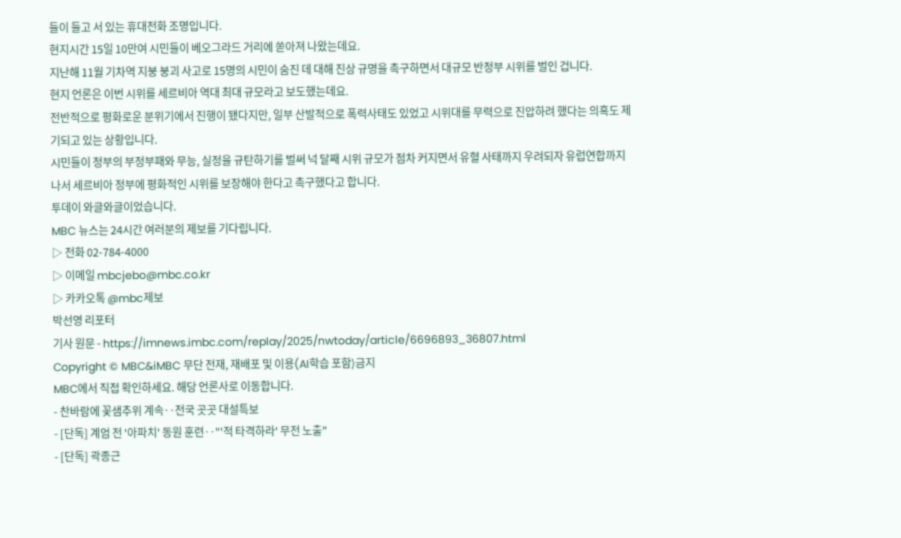들이 들고 서 있는 휴대전화 조명입니다.
현지시간 15일 10만여 시민들이 베오그라드 거리에 쏟아져 나왔는데요.
지난해 11월 기차역 지붕 붕괴 사고로 15명의 시민이 숨진 데 대해 진상 규명을 촉구하면서 대규모 반정부 시위를 벌인 겁니다.
현지 언론은 이번 시위를 세르비아 역대 최대 규모라고 보도했는데요.
전반적으로 평화로운 분위기에서 진행이 됐다지만, 일부 산발적으로 폭력사태도 있었고 시위대를 무력으로 진압하려 했다는 의혹도 제기되고 있는 상황입니다.
시민들이 정부의 부정부패와 무능, 실정을 규탄하기를 벌써 넉 달째 시위 규모가 점차 커지면서 유혈 사태까지 우려되자 유럽연합까지 나서 세르비아 정부에 평화적인 시위를 보장해야 한다고 촉구했다고 합니다.
투데이 와글와글이었습니다.
MBC 뉴스는 24시간 여러분의 제보를 기다립니다.
▷ 전화 02-784-4000
▷ 이메일 mbcjebo@mbc.co.kr
▷ 카카오톡 @mbc제보
박선영 리포터
기사 원문 - https://imnews.imbc.com/replay/2025/nwtoday/article/6696893_36807.html
Copyright © MBC&iMBC 무단 전재, 재배포 및 이용(AI학습 포함)금지
MBC에서 직접 확인하세요. 해당 언론사로 이동합니다.
- 찬바람에 꽃샘추위 계속‥전국 곳곳 대설특보
- [단독] 계엄 전 '아파치' 동원 훈련‥"'적 타격하라' 무전 노출"
- [단독] 곽종근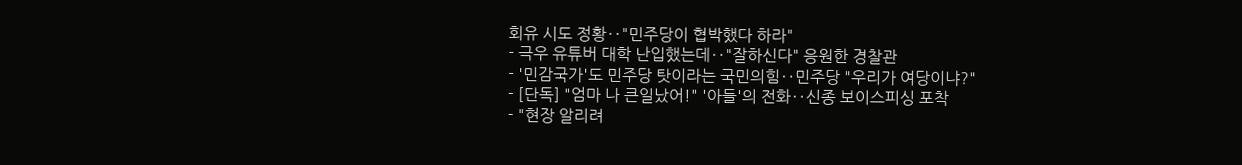회유 시도 정황‥"민주당이 협박했다 하라"
- 극우 유튜버 대학 난입했는데‥"잘하신다" 응원한 경찰관
- '민감국가'도 민주당 탓이라는 국민의힘‥민주당 "우리가 여당이냐?"
- [단독] "엄마 나 큰일났어!" '아들'의 전화‥신종 보이스피싱 포착
- "현장 알리려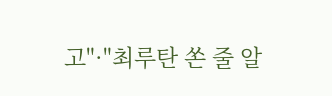고"·"최루탄 쏜 줄 알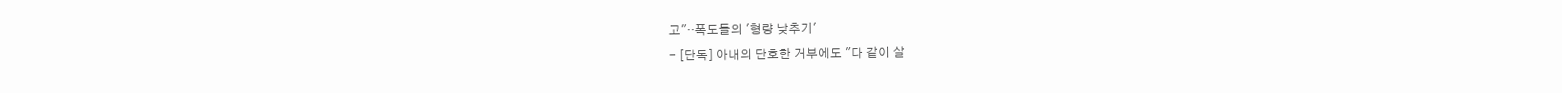고"‥폭도들의 '형량 낮추기'
- [단독] 아내의 단호한 거부에도 "다 같이 살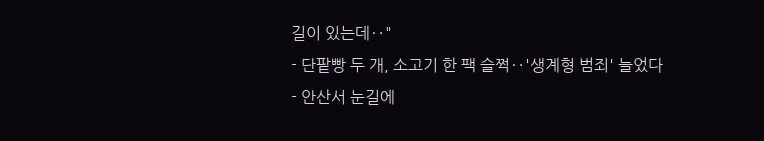길이 있는데‥"
- 단팥빵 두 개, 소고기 한 팩 슬쩍‥'생계형 범죄' 늘었다
- 안산서 눈길에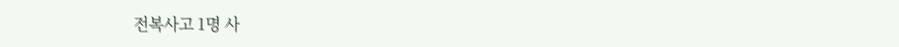전복사고 1명 사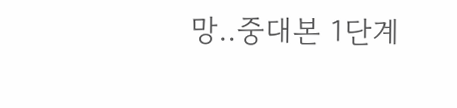망‥중대본 1단계